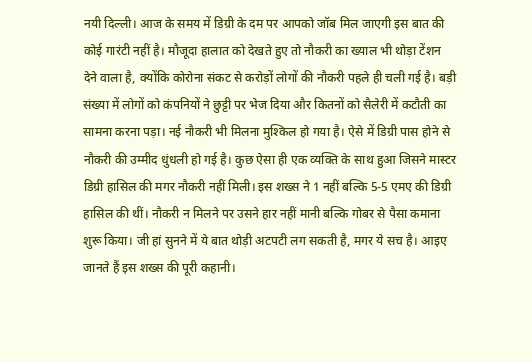नयी दिल्ली। आज के समय में डिग्री के दम पर आपको जॉब मिल जाएगी इस बात की कोई गारंटी नहीं है। मौजूदा हालात को देखते हुए तो नौकरी का ख्याल भी थोड़ा टेंशन देने वाला है, क्योंकि कोरोना संकट से करोड़ों लोगों की नौकरी पहले ही चली गई है। बड़ी संख्या में लोगों को कंपनियों ने छुट्टी पर भेज दिया और कितनों को सैलेरी में कटौती का सामना करना पड़ा। नई नौकरी भी मिलना मुश्किल हो गया है। ऐसे में डिग्री पास होने से नौकरी की उम्मीद धुंधली हो गई है। कुछ ऐसा ही एक व्यक्ति के साथ हुआ जिसने मास्टर डिग्री हासिल की मगर नौकरी नहीं मिली। इस शख्स ने 1 नहीं बल्कि 5-5 एमए की डिग्री हासिल की थीं। नौकरी न मिलने पर उसने हार नहीं मानी बल्कि गोबर से पैसा कमाना शुरू किया। जी हां सुनने में ये बात थोड़ी अटपटी लग सकती है, मगर ये सच है। आइए जानते हैं इस शख्स की पूरी कहानी।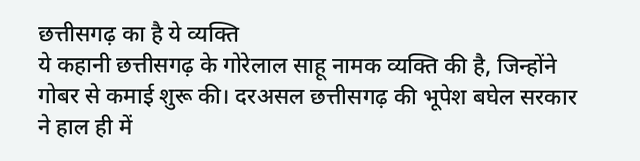छत्तीसगढ़ का है ये व्यक्ति
ये कहानी छत्तीसगढ़ के गोरेलाल साहू नामक व्यक्ति की है, जिन्होंने गोबर से कमाई शुरू की। दरअसल छत्तीसगढ़ की भूपेश बघेल सरकार ने हाल ही में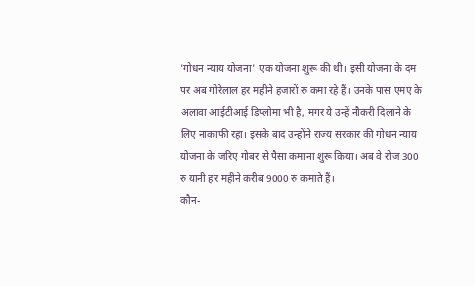'गोधन न्याय योजना' एक योजना शुरू की थी। इसी योजना के दम पर अब गोरेलाल हर महीने हजारों रु कमा रहे हैं। उनके पास एमए के अलावा आईटीआई डिप्लोमा भी है, मगर ये उन्हें नौकरी दिलाने के लिए नाकाफी रहा। इसके बाद उन्होंने राज्य सरकार की गोधन न्याय योजना के जरिए गोबर से पैसा कमाना शुरू किया। अब वे रोज 300 रु यानी हर महीने करीब 9000 रु कमाते हैं।
कौन-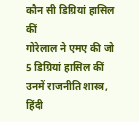कौन सी डिग्रियां हासिल कीं
गोरेलाल ने एमए की जो 5 डिग्रियां हासिल कीं उनमें राजनीति शास्त्र, हिंदी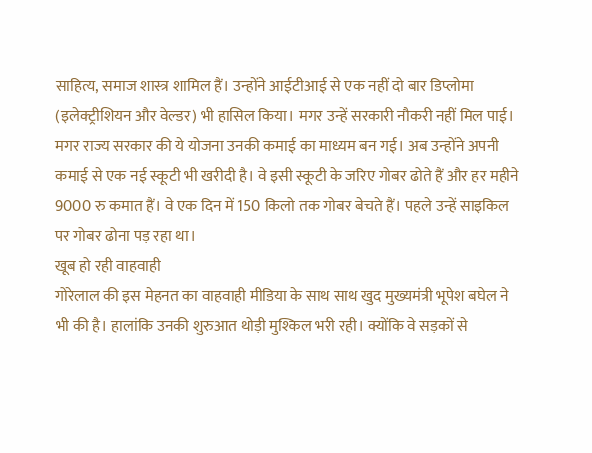साहित्य, समाज शास्त्र शामिल हैं। उन्होंने आईटीआई से एक नहीं दो बार डिप्लोमा (इलेक्ट्रीशियन और वेल्डर) भी हासिल किया। मगर उन्हें सरकारी नौकरी नहीं मिल पाई। मगर राज्य सरकार की ये योजना उनकी कमाई का माध्यम बन गई। अब उन्होंने अपनी कमाई से एक नई स्कूटी भी खरीदी है। वे इसी स्कूटी के जरिए गोबर ढोते हैं और हर महीने 9000 रु कमात हैं। वे एक दिन में 150 किलो तक गोबर बेचते हैं। पहले उन्हें साइकिल पर गोबर ढोना पड़ रहा था।
खूब हो रही वाहवाही
गोरेलाल की इस मेहनत का वाहवाही मीडिया के साथ साथ खुद मुख्यमंत्री भूपेश बघेल ने भी की है। हालांकि उनकी शुरुआत थोड़ी मुश्किल भरी रही। क्योंकि वे सड़कों से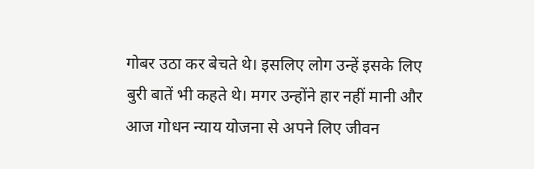गोबर उठा कर बेचते थे। इसलिए लोग उन्हें इसके लिए बुरी बातें भी कहते थे। मगर उन्होंने हार नहीं मानी और आज गोधन न्याय योजना से अपने लिए जीवन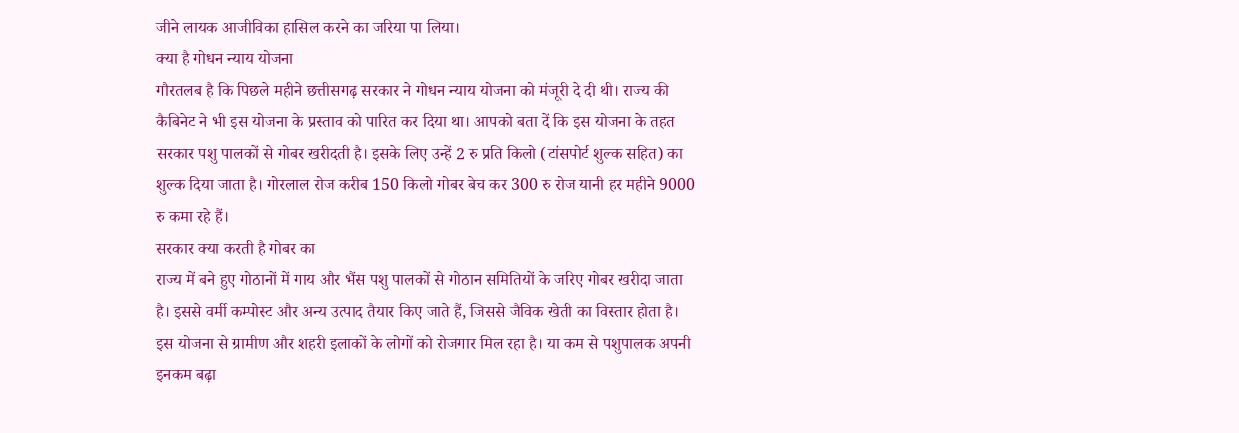जीने लायक आजीविका हासिल करने का जरिया पा लिया।
क्या है गोधन न्याय योजना
गौरतलब है कि पिछले महीने छत्तीसगढ़ सरकार ने गोधन न्याय योजना को मंजूरी दे दी थी। राज्य की कैबिनेट ने भी इस योजना के प्रस्ताव को पारित कर दिया था। आपको बता दें कि इस योजना के तहत सरकार पशु पालकों से गोबर खरीदती है। इसके लिए उन्हें 2 रु प्रति किलो (टांसपोर्ट शुल्क सहित) का शुल्क दिया जाता है। गोरलाल रोज करीब 150 किलो गोबर बेच कर 300 रु रोज यानी हर महीने 9000 रु कमा रहे हैं।
सरकार क्या करती है गोबर का
राज्य में बने हुए गोठानों में गाय और भैंस पशु पालकों से गोठान समितियों के जरिए गोबर खरीदा जाता है। इससे वर्मी कम्पोस्ट और अन्य उत्पाद तैयार किए जाते हैं, जिससे जैविक खेती का विस्तार होता है। इस योजना से ग्रामीण और शहरी इलाकों के लोगों को रोजगार मिल रहा है। या कम से पशुपालक अपनी इनकम बढ़ा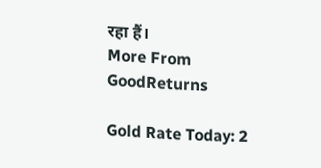रहा हैं।
More From GoodReturns

Gold Rate Today: 2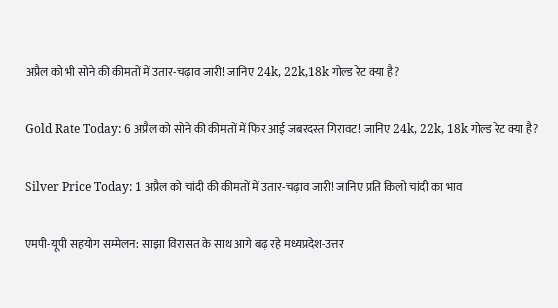अप्रैल को भी सोने की कीमतों में उतार-चढ़ाव जारी! जानिए 24k, 22k,18k गोल्ड रेट क्या है?

Gold Rate Today: 6 अप्रैल को सोने की कीमतों में फिर आई जबरदस्त गिरावट! जानिए 24k, 22k, 18k गोल्ड रेट क्या है?

Silver Price Today: 1 अप्रैल को चांदी की कीमतों में उतार-चढ़ाव जारी! जानिए प्रति किलो चांदी का भाव

एमपी-यूपी सहयोग सम्मेलन: साझा विरासत के साथ आगे बढ़ रहे मध्यप्रदेश-उत्तर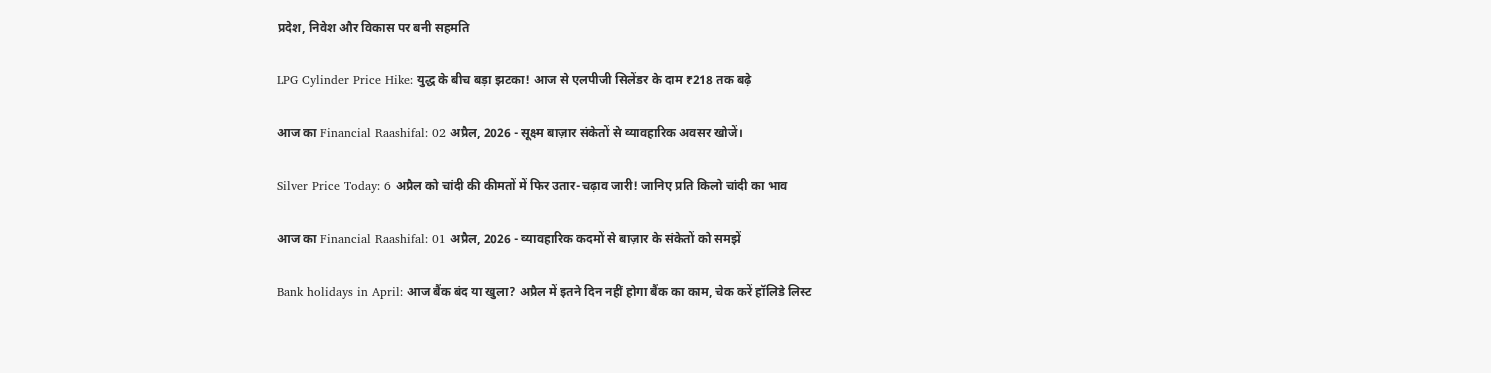प्रदेश, निवेश और विकास पर बनी सहमति

LPG Cylinder Price Hike: युद्ध के बीच बड़ा झटका! आज से एलपीजी सिलेंडर के दाम ₹218 तक बढ़े

आज का Financial Raashifal: 02 अप्रैल, 2026 - सूक्ष्म बाज़ार संकेतों से व्यावहारिक अवसर खोजें।

Silver Price Today: 6 अप्रैल को चांदी की कीमतों में फिर उतार-चढ़ाव जारी! जानिए प्रति किलो चांदी का भाव

आज का Financial Raashifal: 01 अप्रैल, 2026 - व्यावहारिक कदमों से बाज़ार के संकेतों को समझें

Bank holidays in April: आज बैंक बंद या खुला? अप्रैल में इतने दिन नहीं होगा बैंक का काम, चेक करें हॉलिडे लिस्ट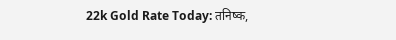22k Gold Rate Today: तनिष्क,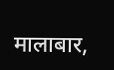मालाबार,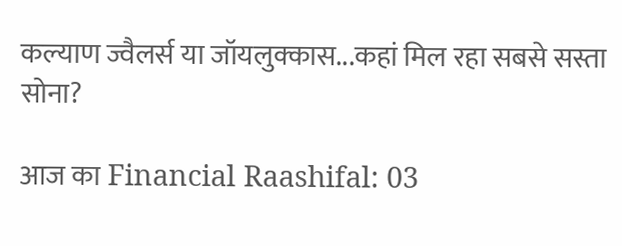कल्याण ज्वैलर्स या जॉयलुक्कास...कहां मिल रहा सबसे सस्ता सोना?

आज का Financial Raashifal: 03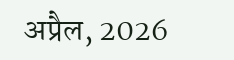अप्रैल, 2026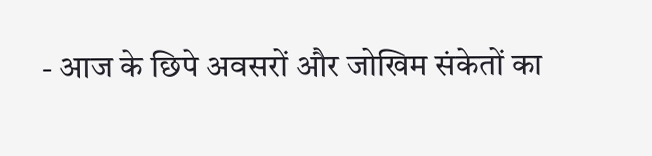- आज के छिपे अवसरों और जोखिम संकेतों का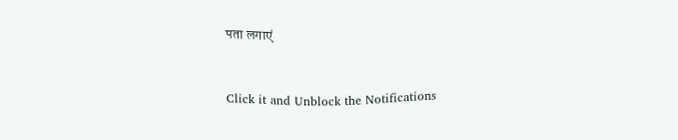पता लगाएं



Click it and Unblock the Notifications